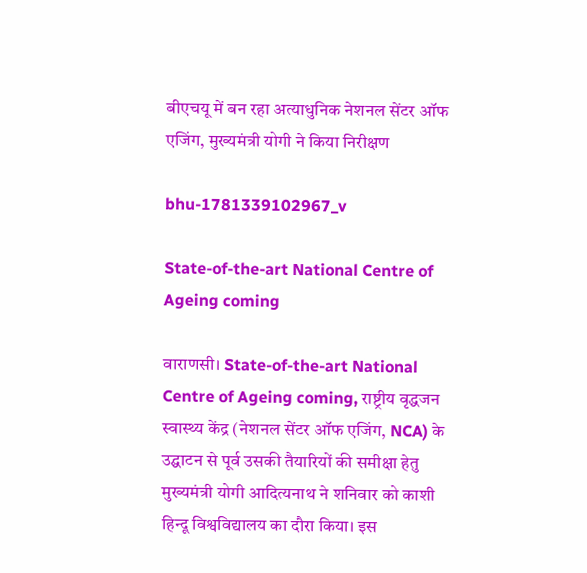बीएचयू में बन रहा अत्याधुनिक नेशनल सेंटर ऑफ एजिंग, मुख्यमंत्री योगी ने किया निरीक्षण

bhu-1781339102967_v

State-of-the-art National Centre of Ageing coming

वाराणसी। State-of-the-art National Centre of Ageing coming, राष्ट्रीय वृद्धजन स्वास्थ्य केंद्र (नेशनल सेंटर ऑफ एजिंग, NCA) के उद्घाटन से पूर्व उसकी तैयारियों की समीक्षा हेतु मुख्यमंत्री योगी आदित्यनाथ ने शन‍िवार को काशी हिन्दू विश्वविद्यालय का दौरा किया। इस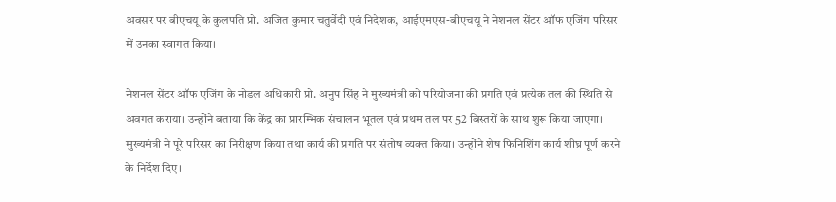अवसर पर बीएचयू के कुलपति प्रो. अजित कुमार चतुर्वेदी एवं निदेशक, आईएमएस-बीएचयू ने नेशनल सेंटर ऑफ एजिंग परिसर में उनका स्वागत किया।

नेशनल सेंटर ऑफ एजिंग के नोडल अधिकारी प्रो. अनुप सिंह ने मुख्यमंत्री को परियोजना की प्रगति एवं प्रत्येक तल की स्थिति से अवगत कराया। उन्होंने बताया कि केंद्र का प्रारम्भिक संचालन भूतल एवं प्रथम तल पर 52 बिस्तरों के साथ शुरू किया जाएगा। मुख्यमंत्री ने पूरे परिसर का निरीक्षण किया तथा कार्य की प्रगति पर संतोष व्यक्त किया। उन्होंने शेष फिनिशिंग कार्य शीघ्र पूर्ण करने के निर्देश दिए।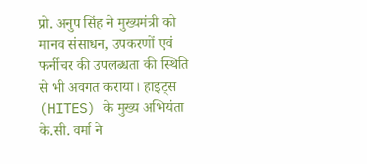प्रो. अनुप सिंह ने मुख्यमंत्री को मानव संसाधन, उपकरणों एवं फर्नीचर की उपलब्धता की स्थिति से भी अवगत कराया। हाइट्स (HITES) के मुख्य अभियंता के.सी. वर्मा ने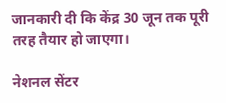जानकारी दी कि केंद्र 30 जून तक पूरी तरह तैयार हो जाएगा।

नेशनल सेंटर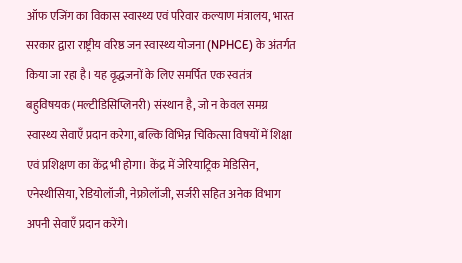ऑफ एजिंग का विकास स्वास्थ्य एवं परिवार कल्याण मंत्रालय, भारत सरकार द्वारा राष्ट्रीय वरिष्ठ जन स्वास्थ्य योजना (NPHCE) के अंतर्गत किया जा रहा है। यह वृद्धजनों के लिए समर्पित एक स्वतंत्र बहुविषयक (मल्टीडिसिप्लिनरी) संस्थान है, जो न केवल समग्र स्वास्थ्य सेवाएँ प्रदान करेगा, बल्कि विभिन्न चिकित्सा विषयों में शिक्षा एवं प्रशिक्षण का केंद्र भी होगा। केंद्र में जेरियाट्रिक मेडिसिन, एनेस्थीसिया, रेडियोलॉजी, नेफ्रोलॉजी, सर्जरी सहित अनेक विभाग अपनी सेवाएँ प्रदान करेंगे।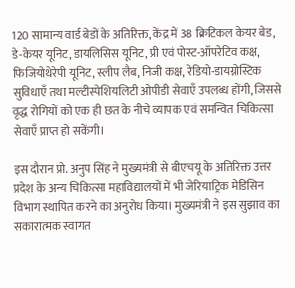120 सामान्य वार्ड बेडों के अतिरिक्त, केंद्र में 38 क्रिटिकल केयर बेड, डे-केयर यूनिट, डायलिसिस यूनिट, प्री एवं पोस्ट-ऑपरेटिव कक्ष, फिजियोथेरेपी यूनिट, स्लीप लैब, निजी कक्ष, रेडियो-डायग्नोस्टिक सुविधाएँ तथा मल्टीस्पेशियलिटी ओपीडी सेवाएँ उपलब्ध होंगी, जिससे वृद्ध रोगियों को एक ही छत के नीचे व्यापक एवं समन्वित चिकित्सा सेवाएँ प्राप्त हो सकेंगी।

इस दौरान प्रो. अनुप सिंह ने मुख्यमंत्री से बीएचयू के अतिरिक्त उत्तर प्रदेश के अन्य चिकित्सा महाविद्यालयों में भी जेरियाट्रिक मेडिसिन विभाग स्थापित करने का अनुरोध किया। मुख्यमंत्री ने इस सुझाव का सकारात्मक स्वागत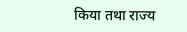किया तथा राज्य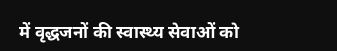में वृद्धजनों की स्वास्थ्य सेवाओं को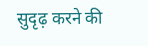सुदृढ़ करने की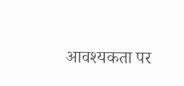आवश्यकता पर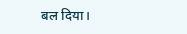बल दिया।